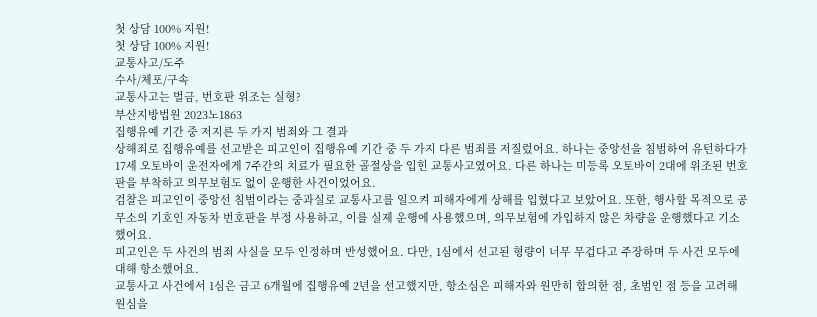첫 상담 100% 지원!
첫 상담 100% 지원!
교통사고/도주
수사/체포/구속
교통사고는 벌금, 번호판 위조는 실형?
부산지방법원 2023노1863
집행유예 기간 중 저지른 두 가지 범죄와 그 결과
상해죄로 집행유예를 선고받은 피고인이 집행유예 기간 중 두 가지 다른 범죄를 저질렀어요. 하나는 중앙선을 침범하여 유턴하다가 17세 오토바이 운전자에게 7주간의 치료가 필요한 골절상을 입힌 교통사고였어요. 다른 하나는 미등록 오토바이 2대에 위조된 번호판을 부착하고 의무보험도 없이 운행한 사건이었어요.
검찰은 피고인이 중앙선 침범이라는 중과실로 교통사고를 일으켜 피해자에게 상해를 입혔다고 보았어요. 또한, 행사할 목적으로 공무소의 기호인 자동차 번호판을 부정 사용하고, 이를 실제 운행에 사용했으며, 의무보험에 가입하지 않은 차량을 운행했다고 기소했어요.
피고인은 두 사건의 범죄 사실을 모두 인정하며 반성했어요. 다만, 1심에서 선고된 형량이 너무 무겁다고 주장하며 두 사건 모두에 대해 항소했어요.
교통사고 사건에서 1심은 금고 6개월에 집행유예 2년을 선고했지만, 항소심은 피해자와 원만히 합의한 점, 초범인 점 등을 고려해 원심을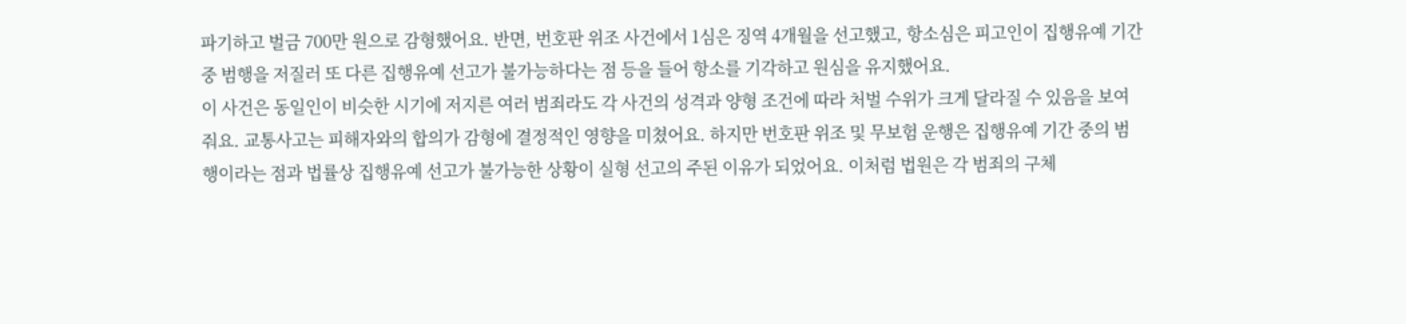파기하고 벌금 700만 원으로 감형했어요. 반면, 번호판 위조 사건에서 1심은 징역 4개월을 선고했고, 항소심은 피고인이 집행유예 기간 중 범행을 저질러 또 다른 집행유예 선고가 불가능하다는 점 등을 들어 항소를 기각하고 원심을 유지했어요.
이 사건은 동일인이 비슷한 시기에 저지른 여러 범죄라도 각 사건의 성격과 양형 조건에 따라 처벌 수위가 크게 달라질 수 있음을 보여줘요. 교통사고는 피해자와의 합의가 감형에 결정적인 영향을 미쳤어요. 하지만 번호판 위조 및 무보험 운행은 집행유예 기간 중의 범행이라는 점과 법률상 집행유예 선고가 불가능한 상황이 실형 선고의 주된 이유가 되었어요. 이처럼 법원은 각 범죄의 구체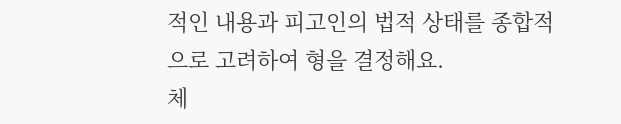적인 내용과 피고인의 법적 상태를 종합적으로 고려하여 형을 결정해요.
체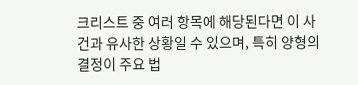크리스트 중 여러 항목에 해당된다면 이 사건과 유사한 상황일 수 있으며, 특히 양형의 결정이 주요 법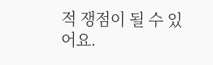적 쟁점이 될 수 있어요.